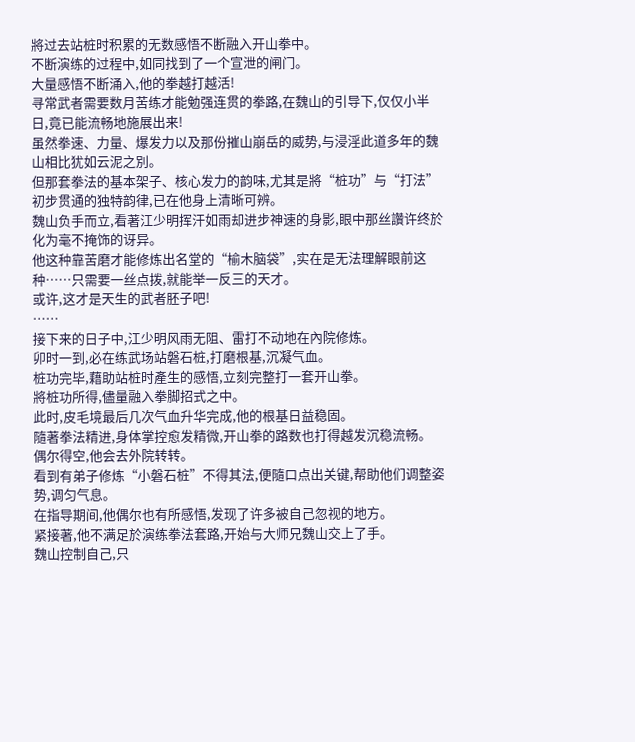將过去站桩时积累的无数感悟不断融入开山拳中。
不断演练的过程中,如同找到了一个宣泄的闸门。
大量感悟不断涌入,他的拳越打越活!
寻常武者需要数月苦练才能勉强连贯的拳路,在魏山的引导下,仅仅小半日,竟已能流畅地施展出来!
虽然拳速、力量、爆发力以及那份摧山崩岳的威势,与浸淫此道多年的魏山相比犹如云泥之別。
但那套拳法的基本架子、核心发力的韵味,尤其是將“桩功”与“打法”初步贯通的独特韵律,已在他身上清晰可辨。
魏山负手而立,看著江少明挥汗如雨却进步神速的身影,眼中那丝讚许终於化为毫不掩饰的讶异。
他这种靠苦磨才能修炼出名堂的“榆木脑袋”,实在是无法理解眼前这种……只需要一丝点拨,就能举一反三的天才。
或许,这才是天生的武者胚子吧!
……
接下来的日子中,江少明风雨无阻、雷打不动地在內院修炼。
卯时一到,必在练武场站磐石桩,打磨根基,沉凝气血。
桩功完毕,藉助站桩时產生的感悟,立刻完整打一套开山拳。
將桩功所得,儘量融入拳脚招式之中。
此时,皮毛境最后几次气血升华完成,他的根基日益稳固。
隨著拳法精进,身体掌控愈发精微,开山拳的路数也打得越发沉稳流畅。
偶尔得空,他会去外院转转。
看到有弟子修炼“小磐石桩”不得其法,便隨口点出关键,帮助他们调整姿势,调匀气息。
在指导期间,他偶尔也有所感悟,发现了许多被自己忽视的地方。
紧接著,他不满足於演练拳法套路,开始与大师兄魏山交上了手。
魏山控制自己,只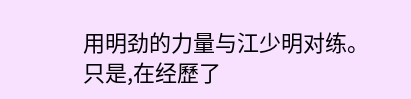用明劲的力量与江少明对练。
只是,在经歷了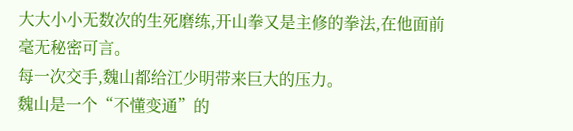大大小小无数次的生死磨练,开山拳又是主修的拳法,在他面前毫无秘密可言。
每一次交手,魏山都给江少明带来巨大的压力。
魏山是一个“不懂变通”的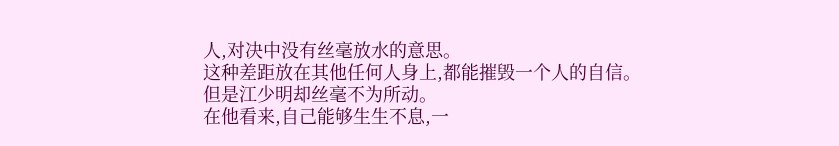人,对决中没有丝毫放水的意思。
这种差距放在其他任何人身上,都能摧毁一个人的自信。
但是江少明却丝毫不为所动。
在他看来,自己能够生生不息,一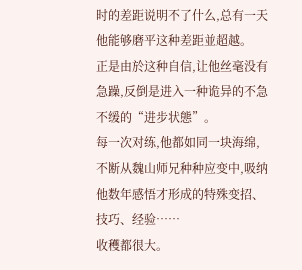时的差距说明不了什么,总有一天他能够磨平这种差距並超越。
正是由於这种自信,让他丝毫没有急躁,反倒是进入一种诡异的不急不缓的“进步状態”。
每一次对练,他都如同一块海绵,不断从魏山师兄种种应变中,吸纳他数年感悟才形成的特殊变招、技巧、经验……
收穫都很大。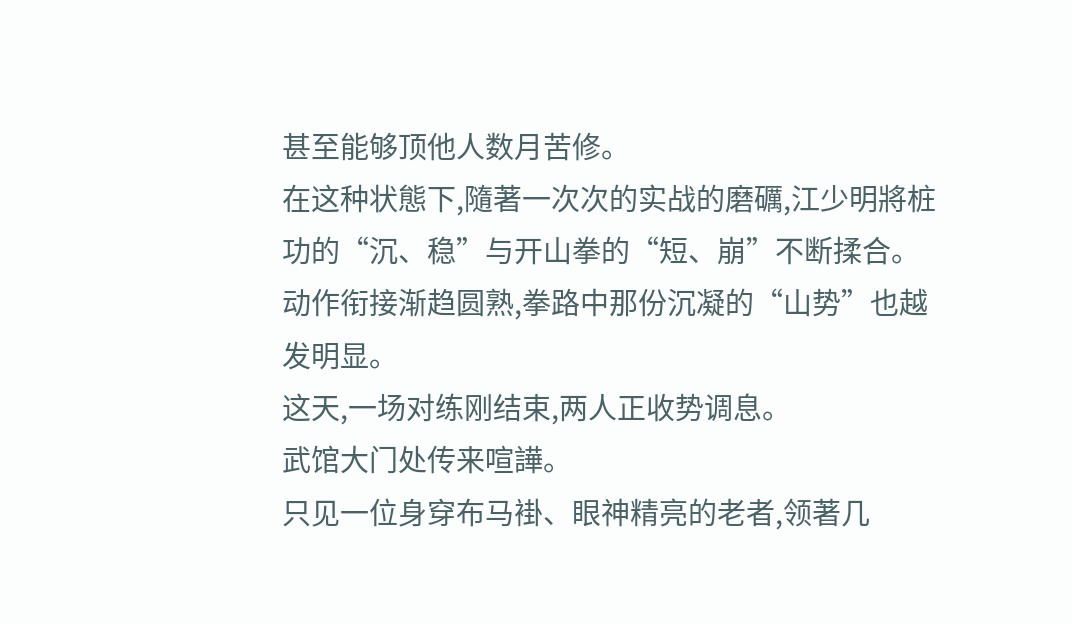甚至能够顶他人数月苦修。
在这种状態下,隨著一次次的实战的磨礪,江少明將桩功的“沉、稳”与开山拳的“短、崩”不断揉合。
动作衔接渐趋圆熟,拳路中那份沉凝的“山势”也越发明显。
这天,一场对练刚结束,两人正收势调息。
武馆大门处传来喧譁。
只见一位身穿布马褂、眼神精亮的老者,领著几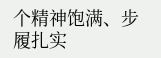个精神饱满、步履扎实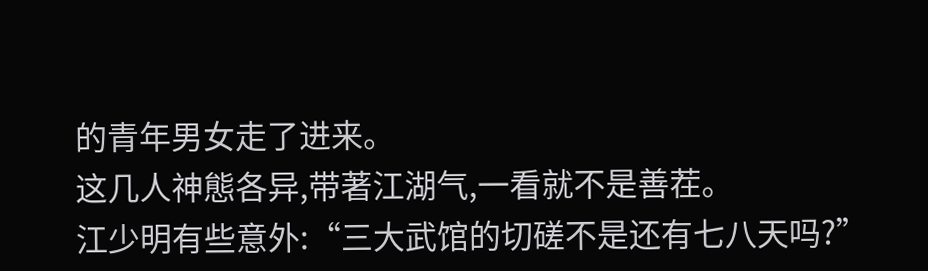的青年男女走了进来。
这几人神態各异,带著江湖气,一看就不是善茬。
江少明有些意外:“三大武馆的切磋不是还有七八天吗?”